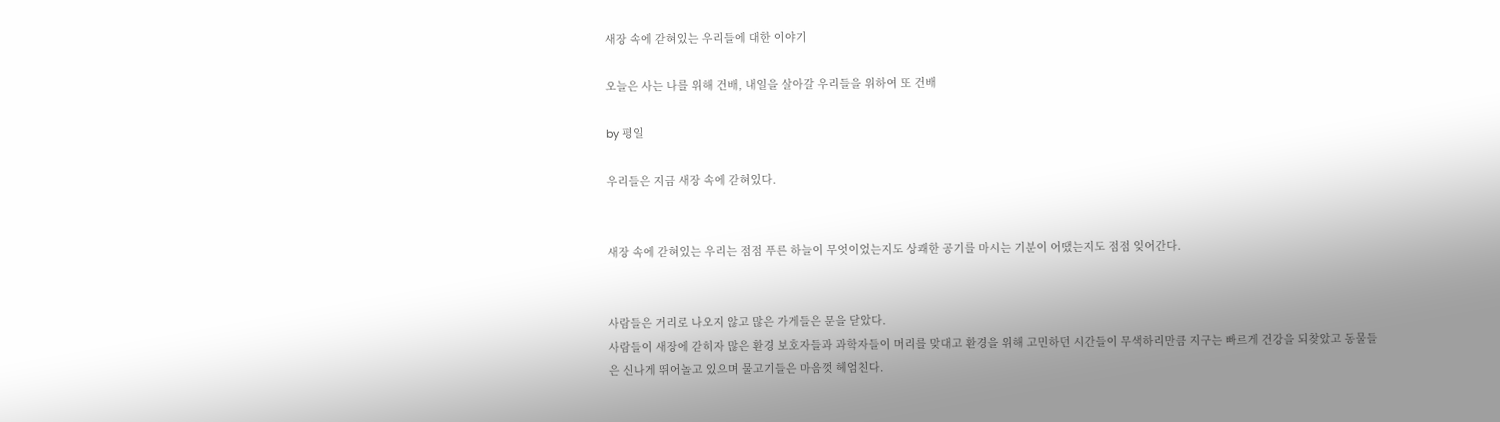새장 속에 갇혀있는 우리들에 대한 이야기

오늘은 사는 나를 위해 건배, 내일을 살아갈 우리들을 위하여 또 건배

by 평일

우리들은 지금 새장 속에 갇혀있다.


새장 속에 갇혀있는 우리는 점점 푸른 하늘이 무엇이었는지도 상쾌한 공기를 마시는 기분이 어땠는지도 점점 잊어간다.


사람들은 거리로 나오지 않고 많은 가게들은 문을 닫았다.
사람들이 새장에 갇히자 많은 환경 보호자들과 과학자들이 머리를 맞대고 환경을 위해 고민하던 시간들이 무색하리만큼 지구는 빠르게 건강을 되찾았고 동물들은 신나게 뛰어놀고 있으며 물고기들은 마음껏 헤엄친다.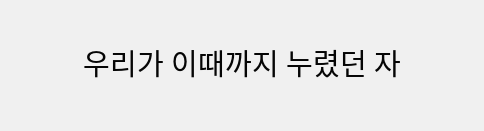우리가 이때까지 누렸던 자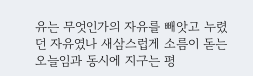유는 무엇인가의 자유를 빼앗고 누렸던 자유였나 새삼스럽게 소름이 돋는 오늘임과 동시에 지구는 평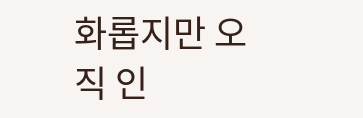화롭지만 오직 인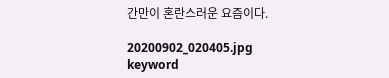간만이 혼란스러운 요즘이다.

20200902_020405.jpg
keyword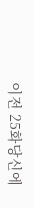이전 25화당신에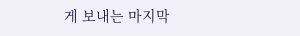게 보내는 마지막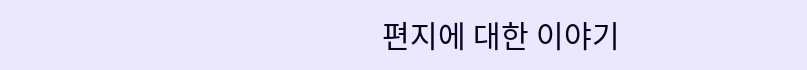편지에 대한 이야기